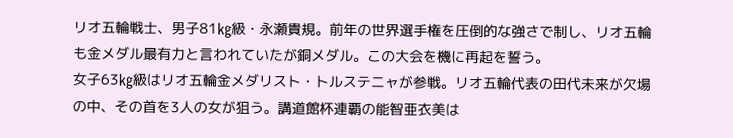リオ五輪戦士、男子81㎏級・永瀬貴規。前年の世界選手権を圧倒的な強さで制し、リオ五輪も金メダル最有力と言われていたが銅メダル。この大会を機に再起を誓う。
女子63㎏級はリオ五輪金メダリスト・トルステニャが参戦。リオ五輪代表の田代未来が欠場の中、その首を3人の女が狙う。講道館杯連覇の能智亜衣美は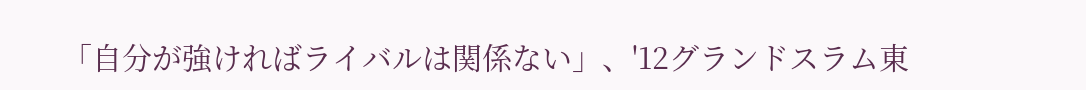「自分が強ければライバルは関係ない」、'12グランドスラム東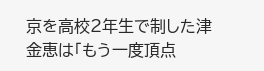京を高校2年生で制した津金恵は「もう一度頂点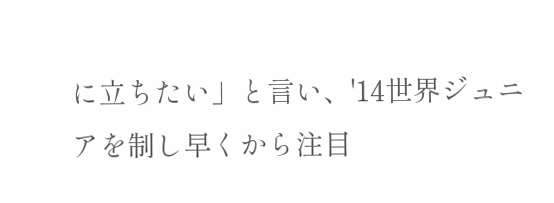に立ちたい」と言い、'14世界ジュニアを制し早くから注目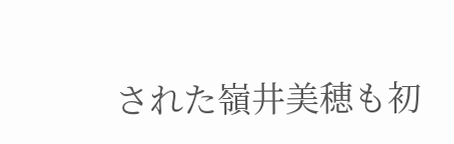された嶺井美穂も初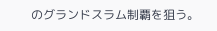のグランドスラム制覇を狙う。